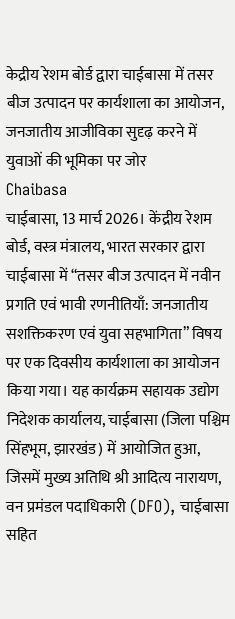केद्रीय रेशम बोर्ड द्वारा चाईबासा में तसर बीज उत्पादन पर कार्यशाला का आयोजन, जनजातीय आजीविका सुदृढ़ करने में युवाओं की भूमिका पर जोर
Chaibasa
चाईबासा, 13 मार्च 2026। केंद्रीय रेशम बोर्ड, वस्त्र मंत्रालय, भारत सरकार द्वारा चाईबासा में “तसर बीज उत्पादन में नवीन प्रगति एवं भावी रणनीतियाँ: जनजातीय सशक्तिकरण एवं युवा सहभागिता” विषय पर एक दिवसीय कार्यशाला का आयोजन किया गया। यह कार्यक्रम सहायक उद्योग निदेशक कार्यालय, चाईबासा (जिला पश्चिम सिंहभूम, झारखंड) में आयोजित हुआ, जिसमें मुख्य अतिथि श्री आदित्य नारायण, वन प्रमंडल पदाधिकारी (DFO), चाईबासा सहित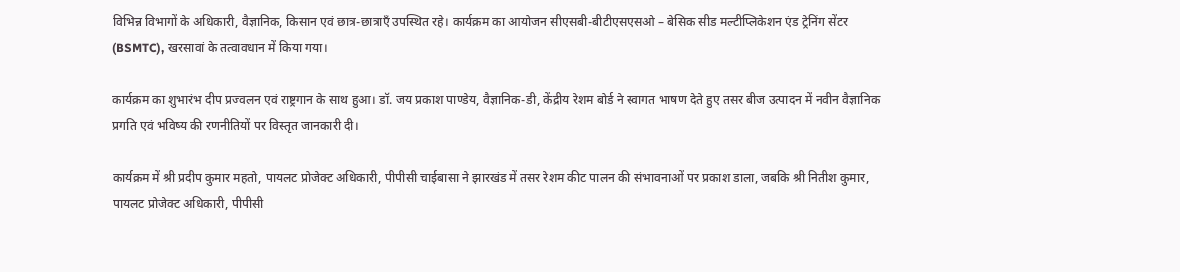विभिन्न विभागों के अधिकारी, वैज्ञानिक, किसान एवं छात्र-छात्राएँ उपस्थित रहे। कार्यक्रम का आयोजन सीएसबी-बीटीएसएसओ – बेसिक सीड मल्टीप्लिकेशन एंड ट्रेनिंग सेंटर (BSMTC), खरसावां के तत्वावधान में किया गया।

कार्यक्रम का शुभारंभ दीप प्रज्वलन एवं राष्ट्रगान के साथ हुआ। डॉ. जय प्रकाश पाण्डेय, वैज्ञानिक-डी, केंद्रीय रेशम बोर्ड ने स्वागत भाषण देते हुए तसर बीज उत्पादन में नवीन वैज्ञानिक प्रगति एवं भविष्य की रणनीतियों पर विस्तृत जानकारी दी।

कार्यक्रम में श्री प्रदीप कुमार महतो, पायलट प्रोजेक्ट अधिकारी, पीपीसी चाईबासा ने झारखंड में तसर रेशम कीट पालन की संभावनाओं पर प्रकाश डाला, जबकि श्री नितीश कुमार, पायलट प्रोजेक्ट अधिकारी, पीपीसी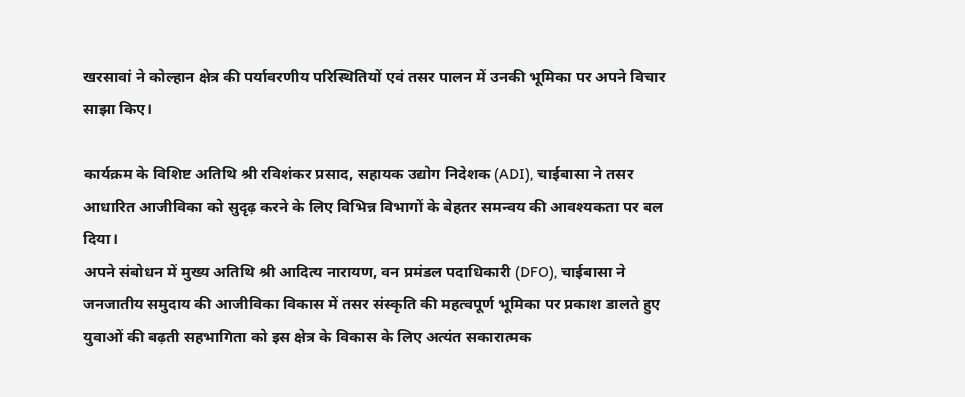खरसावां ने कोल्हान क्षेत्र की पर्यावरणीय परिस्थितियों एवं तसर पालन में उनकी भूमिका पर अपने विचार साझा किए।

कार्यक्रम के विशिष्ट अतिथि श्री रविशंकर प्रसाद, सहायक उद्योग निदेशक (ADI), चाईबासा ने तसर आधारित आजीविका को सुदृढ़ करने के लिए विभिन्न विभागों के बेहतर समन्वय की आवश्यकता पर बल दिया।
अपने संबोधन में मुख्य अतिथि श्री आदित्य नारायण, वन प्रमंडल पदाधिकारी (DFO), चाईबासा ने जनजातीय समुदाय की आजीविका विकास में तसर संस्कृति की महत्वपूर्ण भूमिका पर प्रकाश डालते हुए युवाओं की बढ़ती सहभागिता को इस क्षेत्र के विकास के लिए अत्यंत सकारात्मक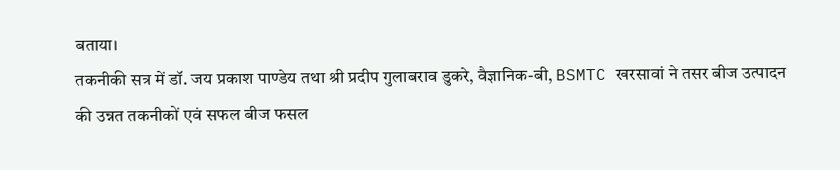बताया।
तकनीकी सत्र में डॉ. जय प्रकाश पाण्डेय तथा श्री प्रदीप गुलाबराव डुकरे, वैज्ञानिक-बी, BSMTC खरसावां ने तसर बीज उत्पादन की उन्नत तकनीकों एवं सफल बीज फसल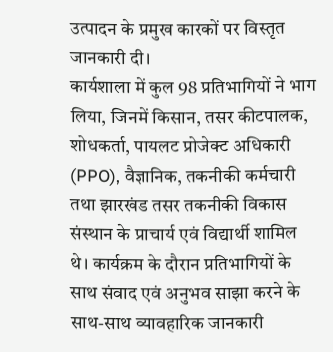उत्पादन के प्रमुख कारकों पर विस्तृत जानकारी दी।
कार्यशाला में कुल 98 प्रतिभागियों ने भाग लिया, जिनमें किसान, तसर कीटपालक, शोधकर्ता, पायलट प्रोजेक्ट अधिकारी (PPO), वैज्ञानिक, तकनीकी कर्मचारी तथा झारखंड तसर तकनीकी विकास संस्थान के प्राचार्य एवं विद्यार्थी शामिल थे। कार्यक्रम के दौरान प्रतिभागियों के साथ संवाद एवं अनुभव साझा करने के साथ-साथ व्यावहारिक जानकारी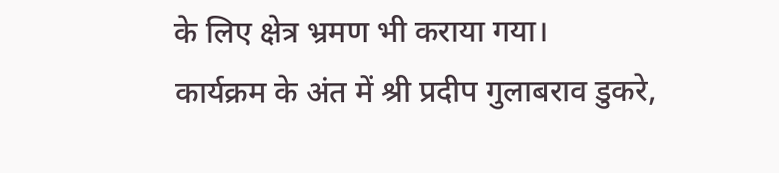के लिए क्षेत्र भ्रमण भी कराया गया।
कार्यक्रम के अंत में श्री प्रदीप गुलाबराव डुकरे,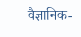वैज्ञानिक-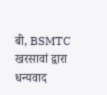बी, BSMTC खरसावां द्वारा धन्यवाद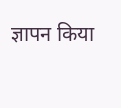ज्ञापन किया